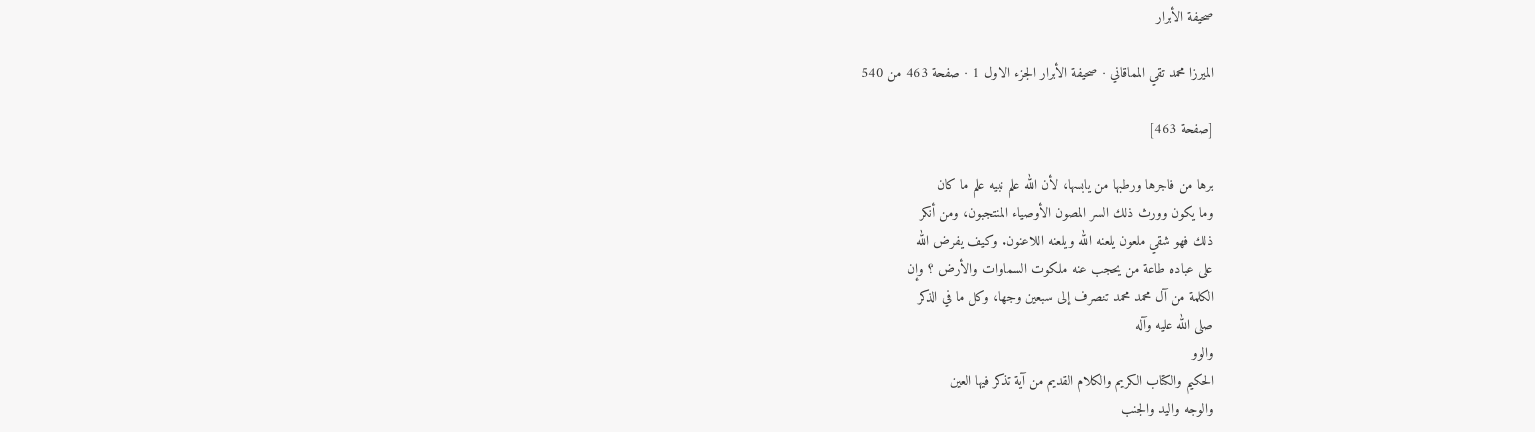صحيفة الأبرار

الميرزا محمد تقي المماقاني · صحيفة الأبرار الجزء الاول 1 · صفحة 463 من 540

[صفحة 463]

برها من فاجرها ورطبها من يابسها، لأن الله علم نبيه علم ما كان
وما يكون وورث ذلك السر المصون الأوصياء المنتجبون، ومن أنكر
ذلك فهو شقي ملعون يلعنه الله ويلعنه اللاعنون. وكيف يفرض الله
على عباده طاعة من يحجب عنه ملكوت السماوات والأرض ؟ وإن
الكلمة من آل محمد محمد تنصرف إلى سبعين وجها، وكل ما في الذكر
صلى الله عليه وآله
والوو
الحكيم والكتاب الكريم والكلام القديم من آية تذكر فيها العين
والوجه واليد والجنب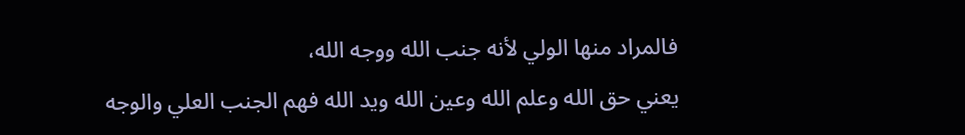فالمراد منها الولي لأنه جنب الله ووجه الله،
يعني حق الله وعلم الله وعين الله ويد الله فهم الجنب العلي والوجه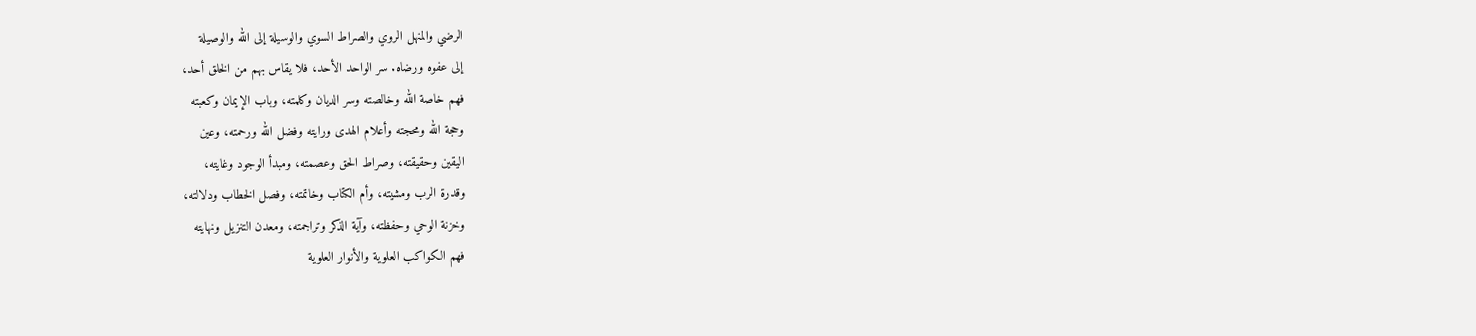الرضي والمنهل الروي والصراط السوي والوسيلة إلى الله والوصيلة
إلى عفوه ورضاه. سر الواحد الأحد، فلا يقاس بهم من الخلق أحد،
فهم خاصة الله وخالصته وسر الديان وكلمته، وباب الإيمان وكعبته
وحجة الله ومحجته وأعلام الهدى ورايته وفضل الله ورحمته، وعين
اليقين وحقيقته، وصراط الحق وعصمته، ومبدأ الوجود وغايته،
وقدرة الرب ومشيته، وأم الكتاب وخاتمته، وفصل الخطاب ودلالته،
وخزنة الوحي وحفظته، وآية الذكر وتراجمته، ومعدن التنزيل ونهايته
فهم الكواكب العلوية والأنوار العلوية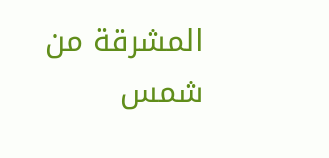المشرقة من شمس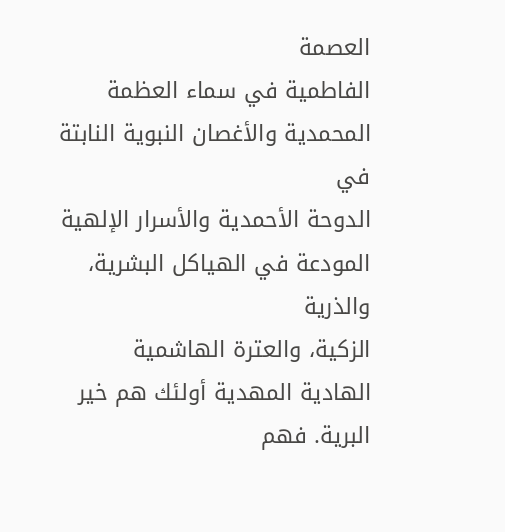العصمة
الفاطمية في سماء العظمة المحمدية والأغصان النبوية النابتة في
الدوحة الأحمدية والأسرار الإلهية المودعة في الهياكل البشرية، والذرية
الزكية، والعترة الهاشمية الهادية المهدية أولئك هم خير البرية. فهم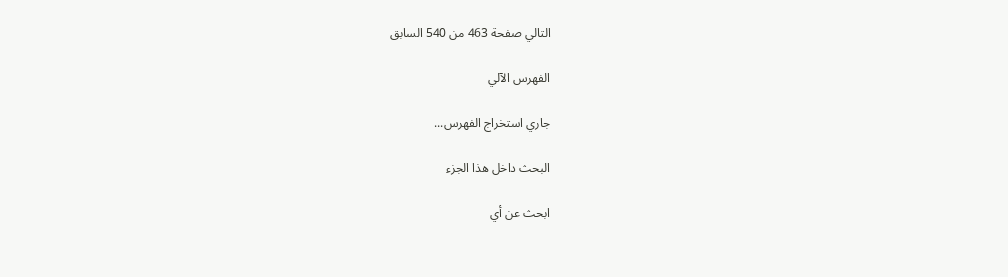التالي صفحة 463 من 540 السابق

الفهرس الآلي

جاري استخراج الفهرس...

البحث داخل هذا الجزء

ابحث عن أي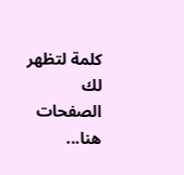كلمة لتظهر لك الصفحات هنا...